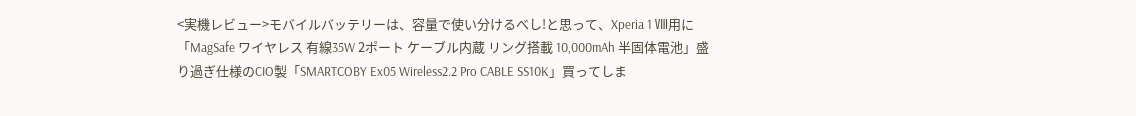<実機レビュー>モバイルバッテリーは、容量で使い分けるべし!と思って、Xperia 1 Ⅷ用に「MagSafe ワイヤレス 有線35W 2ポート ケーブル内蔵 リング搭載 10,000mAh 半固体電池」盛り過ぎ仕様のCIO製「SMARTCOBY Ex05 Wireless2.2 Pro CABLE SS10K」買ってしま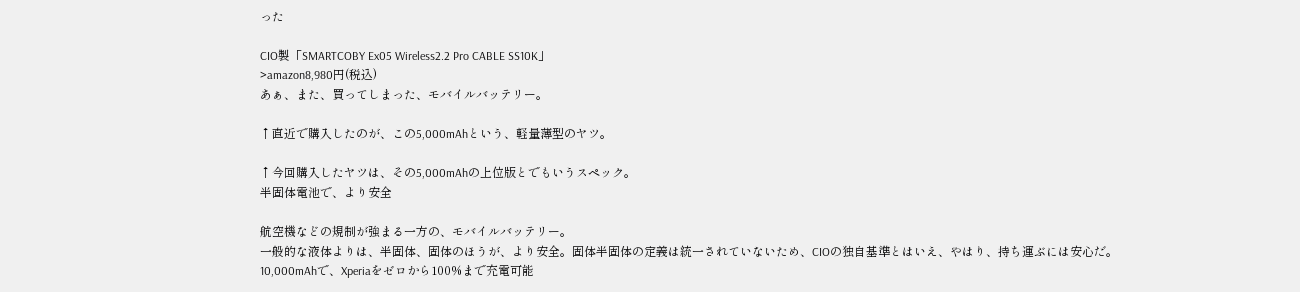った

CIO製「SMARTCOBY Ex05 Wireless2.2 Pro CABLE SS10K」
>amazon8,980円(税込)
あぁ、また、買ってしまった、モバイルバッテリー。

↑直近で購入したのが、この5,000mAhという、軽量薄型のヤツ。

↑今回購入したヤツは、その5,000mAhの上位版とでもいうスペック。
半固体電池で、より安全

航空機などの規制が強まる一方の、モバイルバッテリー。
一般的な液体よりは、半固体、固体のほうが、より安全。固体半固体の定義は統一されていないため、CIOの独自基準とはいえ、やはり、持ち運ぶには安心だ。
10,000mAhで、Xperiaをゼロから100%まで充電可能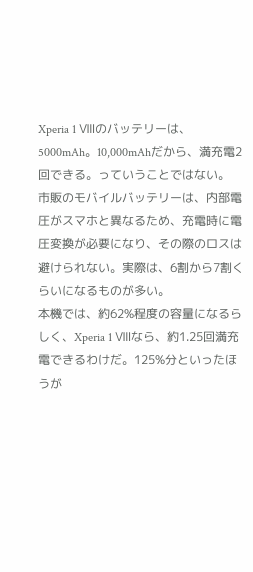Xperia 1 Ⅷのバッテリーは、5000mAh。10,000mAhだから、満充電2回できる。っていうことではない。
市販のモバイルバッテリーは、内部電圧がスマホと異なるため、充電時に電圧変換が必要になり、その際のロスは避けられない。実際は、6割から7割くらいになるものが多い。
本機では、約62%程度の容量になるらしく、Xperia 1 Ⅷなら、約1.25回満充電できるわけだ。125%分といったほうが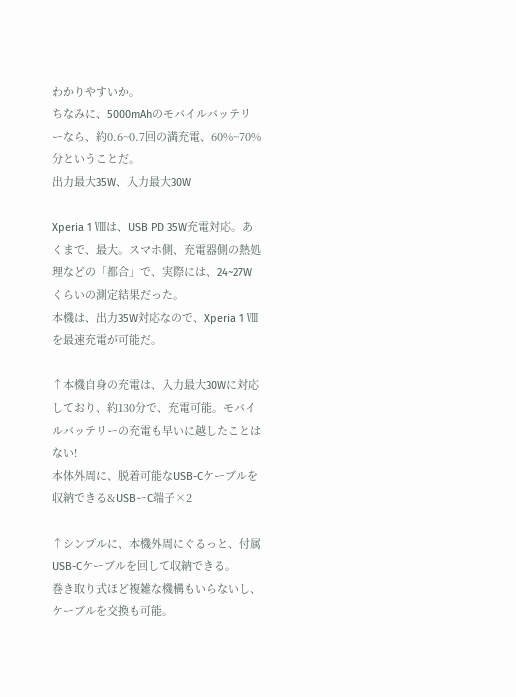わかりやすいか。
ちなみに、5000mAhのモバイルバッテリーなら、約0.6~0.7回の満充電、60%~70%分ということだ。
出力最大35W、入力最大30W

Xperia 1 Ⅷは、USB PD 35W充電対応。あくまで、最大。スマホ側、充電器側の熱処理などの「都合」で、実際には、24~27Wくらいの測定結果だった。
本機は、出力35W対応なので、Xperia 1 Ⅷを最速充電が可能だ。

↑本機自身の充電は、入力最大30Wに対応しており、約130分で、充電可能。モバイルバッテリーの充電も早いに越したことはない!
本体外周に、脱着可能なUSB-Cケーブルを収納できる&USBーC端子×2

↑シンプルに、本機外周にぐるっと、付属USB-Cケーブルを回して収納できる。
巻き取り式ほど複雑な機構もいらないし、ケーブルを交換も可能。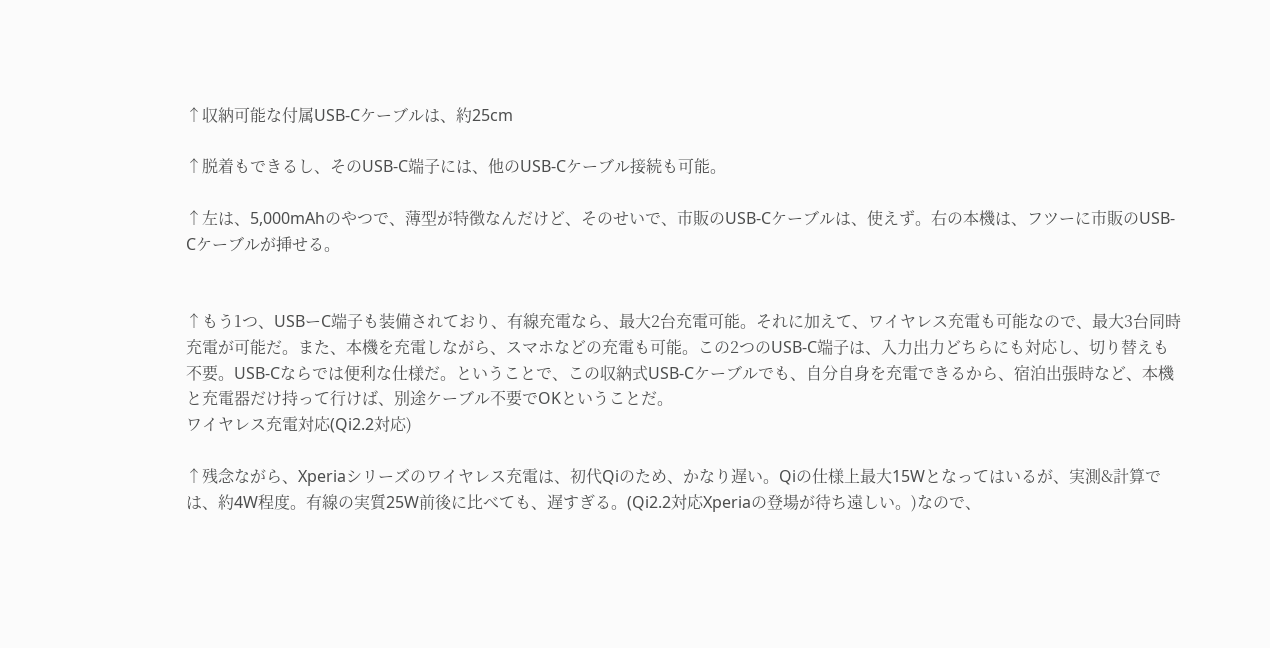↑収納可能な付属USB-Cケーブルは、約25cm

↑脱着もできるし、そのUSB-C端子には、他のUSB-Cケーブル接続も可能。

↑左は、5,000mAhのやつで、薄型が特徴なんだけど、そのせいで、市販のUSB-Cケーブルは、使えず。右の本機は、フツーに市販のUSB-Cケーブルが挿せる。


↑もう1つ、USBーC端子も装備されており、有線充電なら、最大2台充電可能。それに加えて、ワイヤレス充電も可能なので、最大3台同時充電が可能だ。また、本機を充電しながら、スマホなどの充電も可能。この2つのUSB-C端子は、入力出力どちらにも対応し、切り替えも不要。USB-Cならでは便利な仕様だ。ということで、この収納式USB-Cケーブルでも、自分自身を充電できるから、宿泊出張時など、本機と充電器だけ持って行けば、別途ケーブル不要でOKということだ。
ワイヤレス充電対応(Qi2.2対応)

↑残念ながら、Xperiaシリーズのワイヤレス充電は、初代Qiのため、かなり遅い。Qiの仕様上最大15Wとなってはいるが、実測&計算では、約4W程度。有線の実質25W前後に比べても、遅すぎる。(Qi2.2対応Xperiaの登場が待ち遠しい。)なので、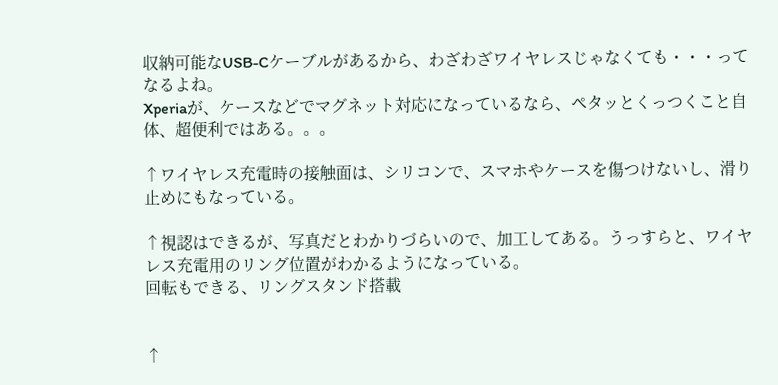収納可能なUSB-Cケーブルがあるから、わざわざワイヤレスじゃなくても・・・ってなるよね。
Xperiaが、ケースなどでマグネット対応になっているなら、ペタッとくっつくこと自体、超便利ではある。。。

↑ワイヤレス充電時の接触面は、シリコンで、スマホやケースを傷つけないし、滑り止めにもなっている。

↑視認はできるが、写真だとわかりづらいので、加工してある。うっすらと、ワイヤレス充電用のリング位置がわかるようになっている。
回転もできる、リングスタンド搭載


↑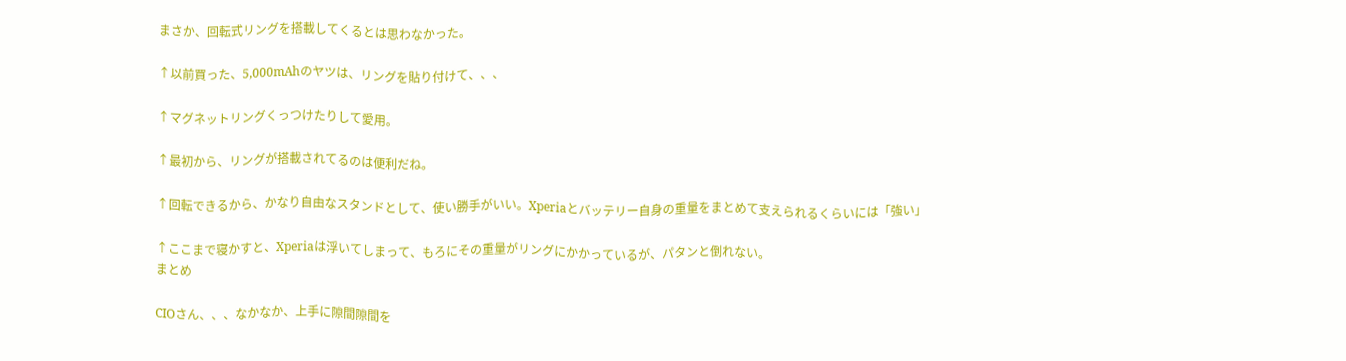まさか、回転式リングを搭載してくるとは思わなかった。

↑以前買った、5,000mAhのヤツは、リングを貼り付けて、、、

↑マグネットリングくっつけたりして愛用。

↑最初から、リングが搭載されてるのは便利だね。

↑回転できるから、かなり自由なスタンドとして、使い勝手がいい。Xperiaとバッテリー自身の重量をまとめて支えられるくらいには「強い」

↑ここまで寝かすと、Xperiaは浮いてしまって、もろにその重量がリングにかかっているが、パタンと倒れない。
まとめ

CIOさん、、、なかなか、上手に隙間隙間を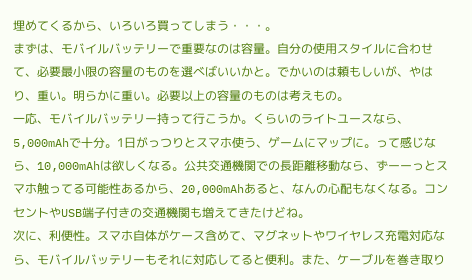埋めてくるから、いろいろ買ってしまう・・・。
まずは、モバイルバッテリーで重要なのは容量。自分の使用スタイルに合わせて、必要最小限の容量のものを選べばいいかと。でかいのは頼もしいが、やはり、重い。明らかに重い。必要以上の容量のものは考えもの。
一応、モバイルバッテリー持って行こうか。くらいのライトユースなら、5,000mAhで十分。1日がっつりとスマホ使う、ゲームにマップに。って感じなら、10,000mAhは欲しくなる。公共交通機関での長距離移動なら、ずーーっとスマホ触ってる可能性あるから、20,000mAhあると、なんの心配もなくなる。コンセントやUSB端子付きの交通機関も増えてきたけどね。
次に、利便性。スマホ自体がケース含めて、マグネットやワイヤレス充電対応なら、モバイルバッテリーもそれに対応してると便利。また、ケーブルを巻き取り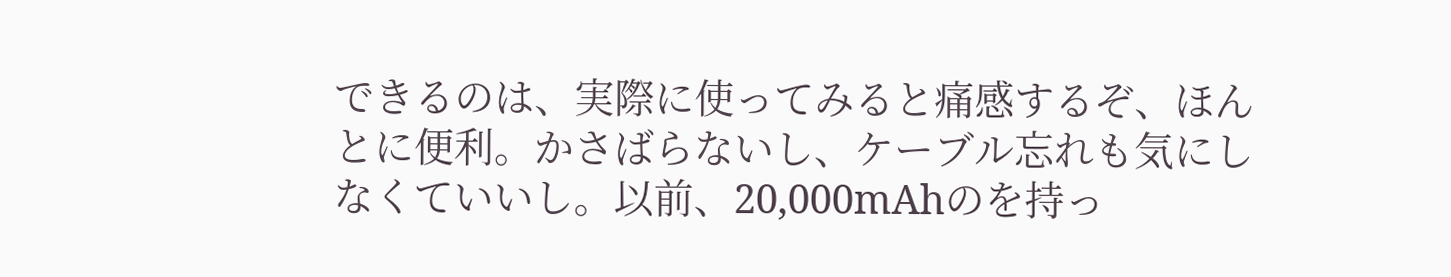できるのは、実際に使ってみると痛感するぞ、ほんとに便利。かさばらないし、ケーブル忘れも気にしなくていいし。以前、20,000mAhのを持っ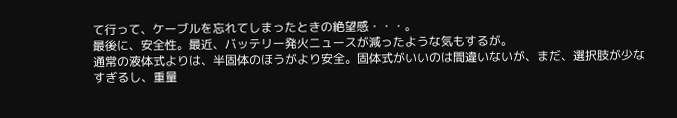て行って、ケーブルを忘れてしまったときの絶望感・・・。
最後に、安全性。最近、バッテリー発火ニュースが減ったような気もするが。
通常の液体式よりは、半固体のほうがより安全。固体式がいいのは間違いないが、まだ、選択肢が少なすぎるし、重量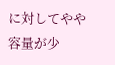に対してやや容量が少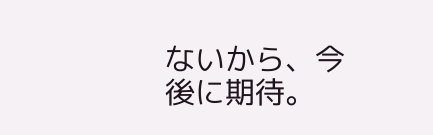ないから、今後に期待。